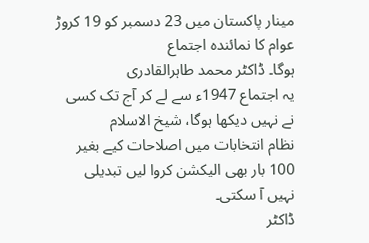مینار پاکستان میں 23 دسمبر کو 19 کروڑ عوام کا نمائندہ اجتماع
ہوگا۔ ڈاکٹر محمد طاہرالقادری
یہ اجتماع 1947ء سے لے کر آج تک کسی نے نہیں دیکھا ہوگا، شیخ الاسلام
نظام انتخابات میں اصلاحات کیے بغیر 100 بار بھی الیکشن کروا لیں تبدیلی نہیں آ سکتی۔
ڈاکٹر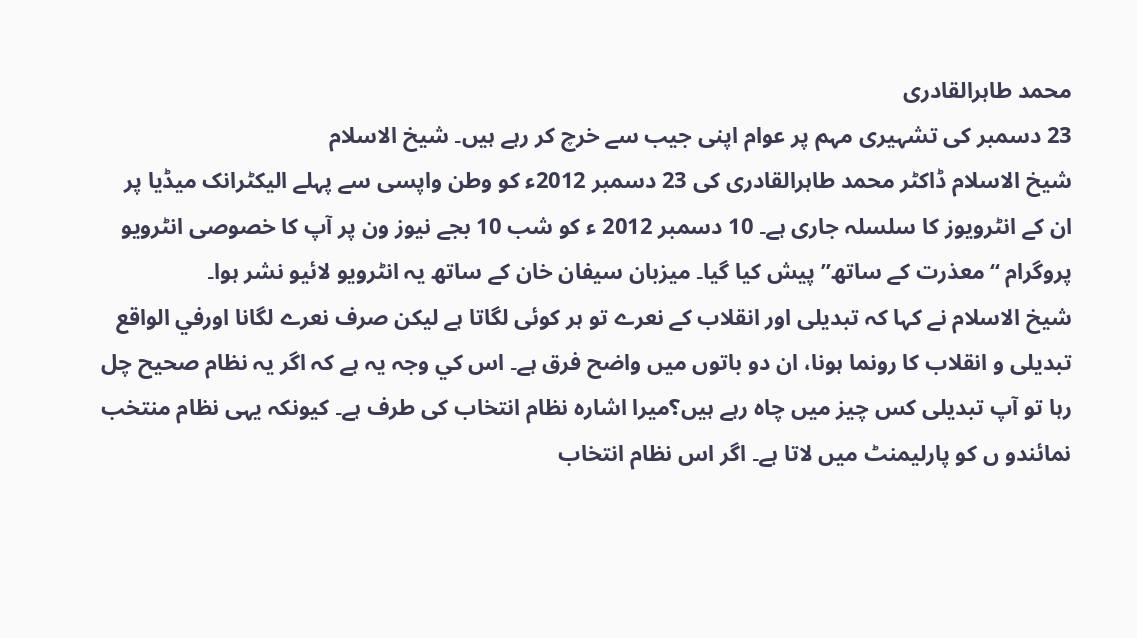محمد طاہرالقادری
23 دسمبر کی تشہیری مہم پر عوام اپنی جیب سے خرچ کر رہے ہیں۔ شیخ الاسلام
شیخ الاسلام ڈاکٹر محمد طاہرالقادری کی 23 دسمبر 2012ء کو وطن واپسی سے پہلے الیکٹرانک میڈیا پر ان کے انٹرویوز کا سلسلہ جاری ہے۔ 10 دسمبر 2012 ء کو شب 10 بجے نیوز ون پر آپ کا خصوصی انٹرویو پروگرام ‘‘معذرت کے ساتھ’’ پیش کیا گیا۔ میزبان سیفان خان کے ساتھ یہ انٹرویو لائیو نشر ہوا۔
شیخ الاسلام نے کہا کہ تبدیلی اور انقلاب کے نعرے تو ہر کوئی لگاتا ہے لیکن صرف نعرے لگانا اورفي الواقع تبدیلی و انقلاب كا رونما ہونا، ان دو باتوں میں واضح فرق ہے۔ اس کي وجہ يہ ہے کہ اگر یہ نظام صحیح چل رہا تو آپ تبدیلی کس چیز میں چاہ رہے ہیں؟میرا اشارہ نظام انتخاب کی طرف ہے۔ كيونكہ یہی نظام منتخب نمائندو ں کو پارلیمنٹ میں لاتا ہے۔ اگر اس نظام انتخاب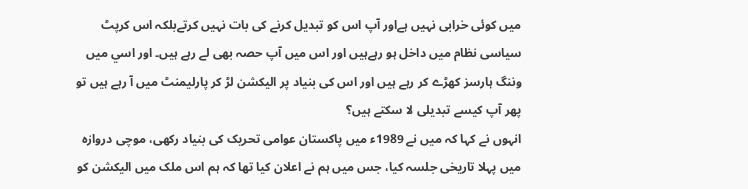میں کوئی خرابی نہیں ہےاور آپ اس کو تبدیل کرنے کی بات نہیں کرتےبلكہ اس کرپٹ سیاسی نظام میں داخل ہو رہےہیں اور اس میں آپ حصہ بھی لے رہے ہیں۔ اور اسي ميں وننگ ہارسز کھڑے کر رہے ہیں اور اس کی بنیاد پر الیکشن لڑ کر پارلیمنٹ میں آ رہے ہیں تو پھر آپ کیسے تبدیلی لا سکتے ہیں؟
انہوں نے کہا کہ میں نے 1989ء میں پاکستان عوامی تحریک کی بنیاد رکھی، موچی دروازہ میں پہلا تاریخی جلسہ کیا، جس میں ہم نے اعلان کیا تھا کہ ہم اس ملک میں الیکشن کو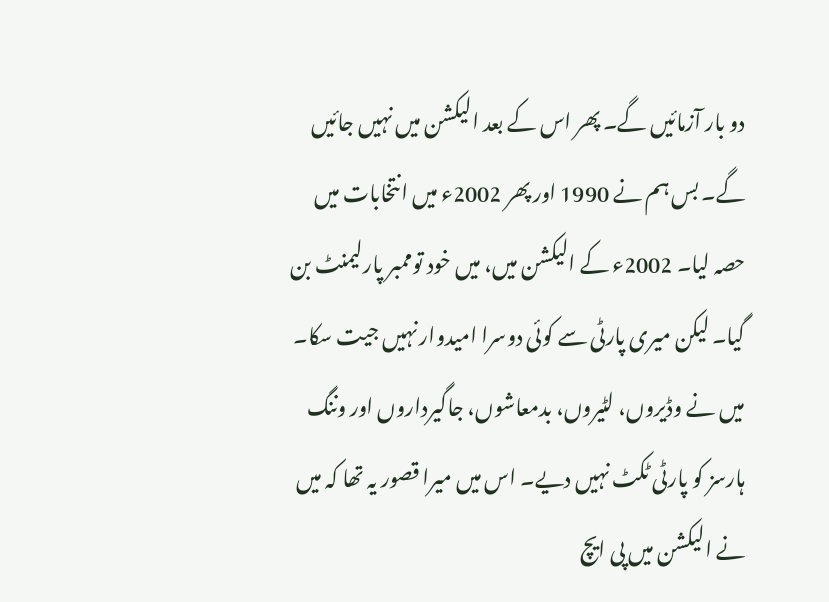دو بار آزمائیں گے۔ پھر اس کے بعد الیکشن میں نہیں جائیں گے۔ بس ہم نے 1990 اور پھر 2002ء میں انتخابات میں حصہ لیا۔ 2002ء کے الیکشن میں، میں خود توممبر پارلیمنٹ بن گیا۔ لیکن میری پارٹی سے کوئی دوسرا امیدوار نہیں جیت سکا۔ میں نے وڈیروں، لٹیروں، بدمعاشوں، جاگیرداروں اور وننگ ہارسز کو پارٹی ٹکٹ نہیں دیے۔ اس میں میرا قصور یہ تھا کہ میں نے الیکشن میں پی ایچ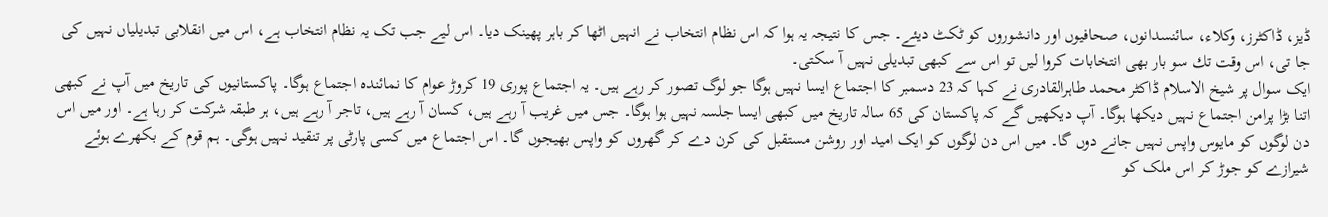ڈیز، ڈاکٹرز، وکلاء، سائنسدانوں، صحافیوں اور دانشوروں کو ٹکٹ دیئے۔ جس کا نتیجہ یہ ہوا کہ اس نظام انتخاب نے انہیں اٹھا کر باہر پھینک دیا۔ اس لیے جب تک یہ نظام انتخاب ہے، اس میں انقلابی تبدیلیاں نہیں کی جا تی، اس وقت تك سو بار بھی انتخابات کروا لیں تو اس سے کبھی تبدیلی نہیں آ سکتی۔
ایک سوال پر شیخ الاسلام ڈاکٹر محمد طاہرالقادری نے کہا کہ 23 دسمبر کا اجتماع ایسا نہیں ہوگا جو لوگ تصور کر رہے ہیں۔ یہ اجتماع پوری 19 کروڑ عوام کا نمائندہ اجتماع ہوگا۔ پاکستانیوں کی تاریخ میں آپ نے کبھی اتنا بڑا پرامن اجتماع نہیں دیکھا ہوگا۔ آپ دیکھیں گے کہ پاکستان کی 65 سالہ تاریخ میں کبھی ایسا جلسہ نہیں ہوا ہوگا۔ جس میں غریب آ رہے ہیں، کسان آ رہے ہیں، تاجر آ رہے ہیں، ہر طبقہ شرکت کر رہا ہے۔ اور میں اس دن لوگوں کو مایوس واپس نہیں جانے دوں گا۔ میں اس دن لوگوں کو ایک امید اور روشن مستقبل کی کرن دے کر گھروں کو واپس بھیجوں گا۔ اس اجتماع میں کسی پارٹی پر تنقید نہیں ہوگی۔ ہم قوم کے بکھرے ہوئے شیرازے کو جوڑ کر اس ملک کو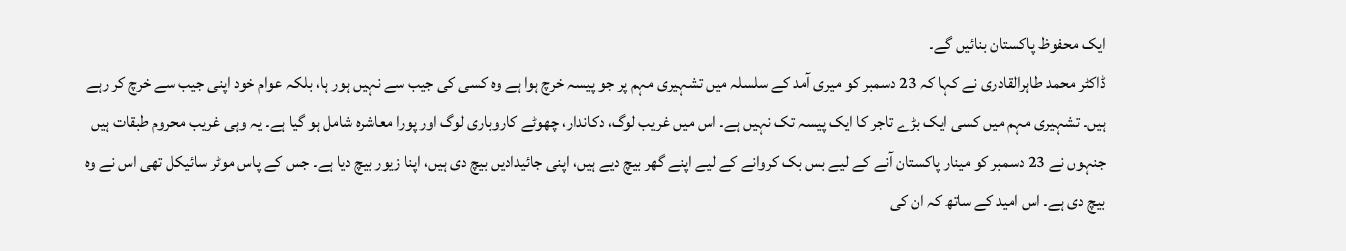ایک محفوظ پاکستان بنائیں گے۔
ڈاکٹر محمد طاہرالقادری نے کہا کہ 23 دسمبر کو میری آمد کے سلسلہ میں تشہیری مہم پر جو پیسہ خرچ ہوا ہے وہ کسی کی جیب سے نہیں ہور ہا، بلکہ عوام خود اپنی جیب سے خرچ کر رہے ہیں۔ تشہیری مہم میں کسی ایک بڑے تاجر کا ایک پیسہ تک نہیں ہے۔ اس میں غریب لوگ، دکاندار، چھوٹے کاروباری لوگ اور پورا معاشرہ شامل ہو گیا ہے۔ یہ وہی غریب محروم طبقات ہیں جنہوں نے 23 دسمبر کو مینار پاکستان آنے کے لیے بس بک کروانے کے لیے اپنے گھر بیچ ديے ہیں، اپنی جائیداديں بیچ دی ہيں، اپنا زیور بیچ دیا ہے۔ جس کے پاس موٹر سائیکل تھی اس نے وہ بیچ دی ہے۔ اس امید کے ساتھ کہ ان کی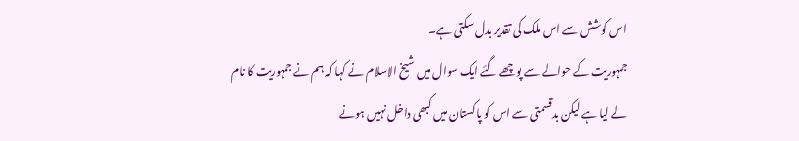اس کوشش سے اس ملک کی تقدیر بدل سکتی ہے۔
جمہوریت کے حوالے سے پوچھے گئے ایک سوال میں شیخ الاسلام نے کہا کہ ہم نے جمہوریت کا نام لے لیا ہے لیکن بدقسمتی سے اس کو پاکستان میں کبھی داخل نہیں ہونے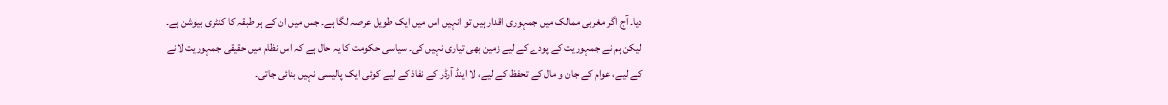دیا۔ آج اگر مغربی ممالک میں جمہوری اقدار ہیں تو انہیں اس میں ایک طویل عرصہ لگا ہے۔ جس میں ان کے ہر طبقہ کا کنٹری بیوشن ہے۔ لیکن ہم نے جمہوریت کے پودے کے لیے زمین بھی تیاری نہیں کی۔ سیاسی حکومت کا یہ حال ہے کہ اس نظام ميں حقیقی جمہوریت لانے کے لیے، عوام کے جان و مال کے تحفظ کے لیے، لا اینڈ آرڈر کے نفاذ کے لیے کوئی ایک پالیسی نہیں بنائی جاتی۔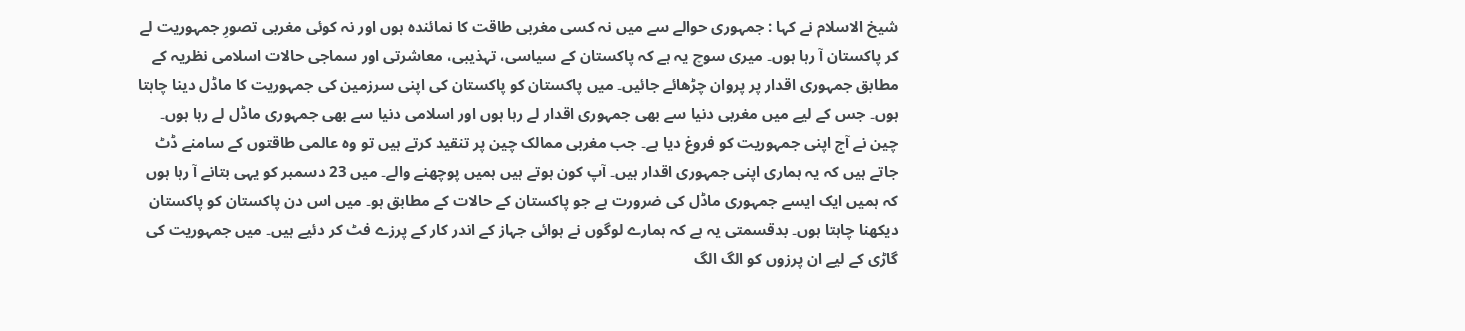شیخ الاسلام نے کہا : جمہوری حوالے سے میں نہ کسی مغربی طاقت کا نمائندہ ہوں اور نہ کوئی مغربی تصورِ جمہوریت لے کر پاکستان آ رہا ہوں۔ میری سوچ یہ ہے کہ پاکستان کے سیاسی، تہذیبی، معاشرتی اور سماجی حالات اسلامی نظریہ کے مطابق جمہوری اقدار پر پروان چڑھائے جائیں۔ میں پاکستان کو پاکستان کی اپنی سرزمین کی جمہوریت کا ماڈل دینا چاہتا ہوں۔ جس کے لیے میں مغربی دنیا سے بھی جمہوری اقدار لے رہا ہوں اور اسلامی دنیا سے بھی جمہوری ماڈل لے رہا ہوں۔ چین نے آج اپنی جمہوریت کو فروغ دیا ہے۔ جب مغربی ممالک چین پر تنقید کرتے ہیں تو وہ عالمی طاقتوں کے سامنے ڈٹ جاتے ہیں کہ یہ ہماری اپنی جمہوری اقدار ہیں۔ آپ کون ہوتے ہیں ہمیں پوچھنے والے۔ میں 23 دسمبر کو یہی بتانے آ رہا ہوں کہ ہمیں ایک ایسے جمہوری ماڈل کی ضرورت ہے جو پاکستان کے حالات کے مطابق ہو۔ میں اس دن پاکستان کو پاکستان دیکھنا چاہتا ہوں۔ بدقسمتی یہ ہے کہ ہمارے لوگوں نے ہوائی جہاز کے اندر کار کے پرزے فٹ کر دئیے ہیں۔ میں جمہوریت کی گاڑی کے لیے ان پرزوں کو الگ الگ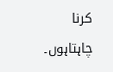کرنا چاہتاہوں۔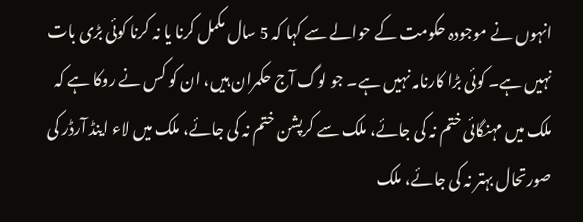انہوں نے موجودہ حکومت کے حوالے سے کہا کہ 5 سال مکمل کرنا یا نہ کرنا کوئی بڑی بات نہیں ہے۔ کوئی بڑا کارنامہ نہیں ہے۔ جو لوگ آج حکمران ہیں، ان کو کس نے روکا ہے کہ ملک میں مہنگائی ختم نہ کی جائے، ملک سے کرپشن ختم نہ کی جائے، ملک میں لاء اینڈ آرڈر کی صورتحال بہتر نہ کی جائے، ملک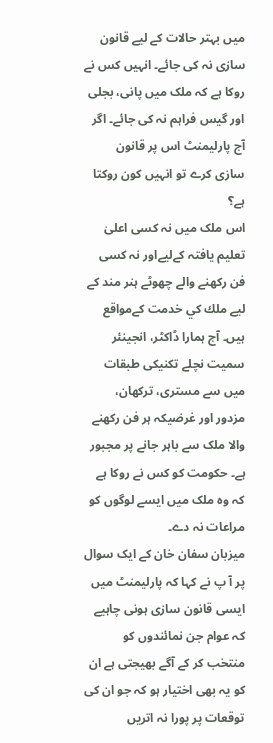میں بہتر حالات کے لیے قانون سازی نہ کی جائے۔ انہیں کس نے روکا ہے کہ ملک میں پانی، بجلی اور گیس فراہم نہ کی جائے۔ اگر آج پارلیمنٹ اس پر قانون سازی کرے تو انہیں کون روکتا ہے؟
اس ملک میں نہ کسی اعلیٰ تعلیم یافتہ كےلیےاور نہ کسی فن رکھنے والے چھوٹے ہنر مند کے لیے ملك كي خدمت کےمواقع ہیں۔ آج ہمارا ڈاکٹر، انجينئر سمیت نچلے تکنیکی طبقات میں سے مستری، ترکھان، مزدور اور غرضیکہ ہر فن رکھنے والا ملک سے باہر جانے پر مجبور ہے۔ حکومت کو کس نے روکا ہے کہ وہ ملک میں ایسے لوگوں کو مراعات نہ دے۔
میزبان سفان خان کے ایک سوال پر آ پ نے کہا کہ پارلیمنٹ میں ایسی قانون سازی ہونی چاہیے کہ عوام جن نمائندوں کو منتخب کر کے آگے بھیجتی ہے ان کو یہ بھی اختیار ہو کہ جو ان کی توقعات پر پورا نہ اتریں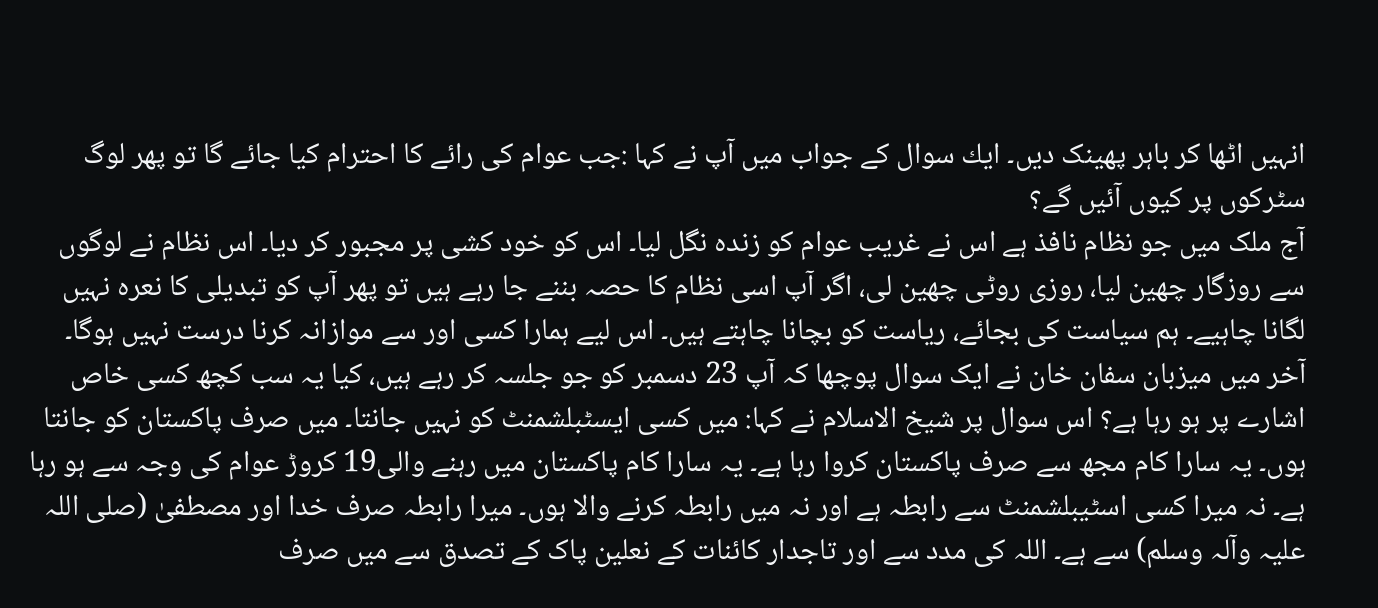انہیں اٹھا کر باہر پھینک دیں۔ ايك سوال كے جواب میں آپ نے کہا :جب عوام کی رائے کا احترام کیا جائے گا تو پھر لوگ سٹرکوں پر کیوں آئیں گے؟
آج ملک میں جو نظام نافذ ہے اس نے غریب عوام کو زندہ نگل لیا۔ اس کو خود کشی پر مجبور کر دیا۔ اس نظام نے لوگوں سے روزگار چھین لیا، روزی روٹی چھین لی، اگر آپ اسی نظام کا حصہ بننے جا رہے ہیں تو پھر آپ کو تبدیلی کا نعرہ نہیں لگانا چاہیے۔ ہم سیاست کی بجائے، ریاست کو بچانا چاہتے ہیں۔ اس لیے ہمارا کسی اور سے موازانہ کرنا درست نہیں ہوگا۔
آخر میں میزبان سفان خان نے ایک سوال پوچھا کہ آپ 23 دسمبر کو جو جلسہ کر رہے ہیں، کیا یہ سب کچھ کسی خاص اشارے پر ہو رہا ہے؟ اس سوال پر شیخ الاسلام نے کہا: میں کسی ایسٹبلشمنٹ کو نہیں جانتا۔ میں صرف پاکستان کو جانتا ہوں۔ یہ سارا کام مجھ سے صرف پاکستان کروا رہا ہے۔ یہ سارا کام پاکستان ميں رہنے والی19 کروڑ عوام کی وجہ سے ہو رہا ہے۔ نہ میرا کسی اسٹیبلشمنٹ سے رابطہ ہے اور نہ میں رابطہ کرنے والا ہوں۔ میرا رابطہ صرف خدا اور مصطفیٰ (صلی اللہ علیہ وآلہ وسلم) سے ہے۔ اللہ کی مدد سے اور تاجدار کائنات کے نعلین پاک کے تصدق سے میں صرف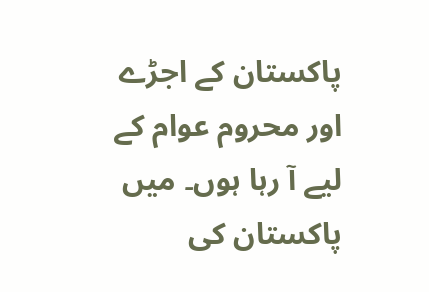پاکستان کے اجڑے اور محروم عوام کے لیے آ رہا ہوں۔ میں پاکستان کی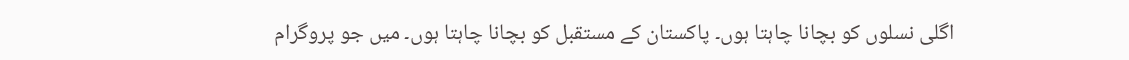اگلی نسلوں کو بچانا چاہتا ہوں۔ پاکستان کے مستقبل کو بچانا چاہتا ہوں۔ میں جو پروگرام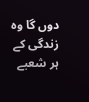دوں گا وہ زندگی کے ہر شعبے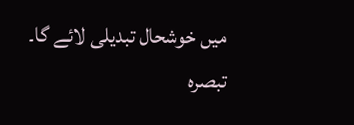میں خوشحال تبدیلی لائے گا۔
تبصرہ